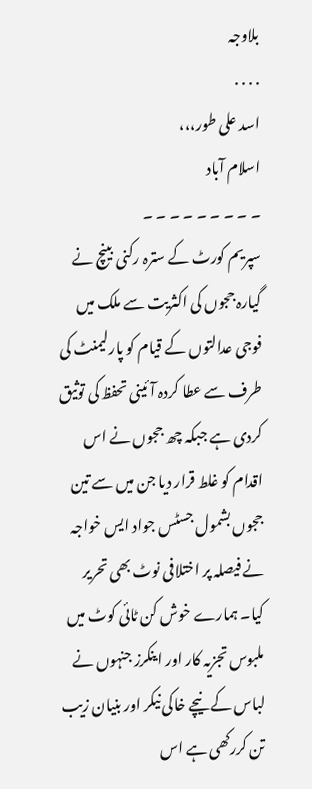بلاوجہ
. . . .
اسد علی طور،،،
اسلام آباد
۔ ۔ ۔ ۔ ۔ ۔ ۔ ۔ ۔
سپریم کورٹ کے سترہ رکنی بینچ نے گیارہ ججوں کی اکثریت سے ملک میں فوجی عدالتوں کے قیام کو پارلیمنٹ کی طرف سے عطا کردہ آئینی تحفظ کی توثیق کردی ہے جبکہ چھ ججوں نے اس اقدام کو غلط قرار دیا جن میں سے تین ججوں بشمول جسٹس جواد ایس خواجہ نے فیصلہ پر اختلافی نوٹ بھی تحریر کیا۔ ہمارے خوش کن ٹائی کوٹ میں ملبوس تجزیہ کار اور اینکرز جنہوں نے لباس کے نیچے خاکی نیکر اور بنیان زیب تن کررکھی ہے اس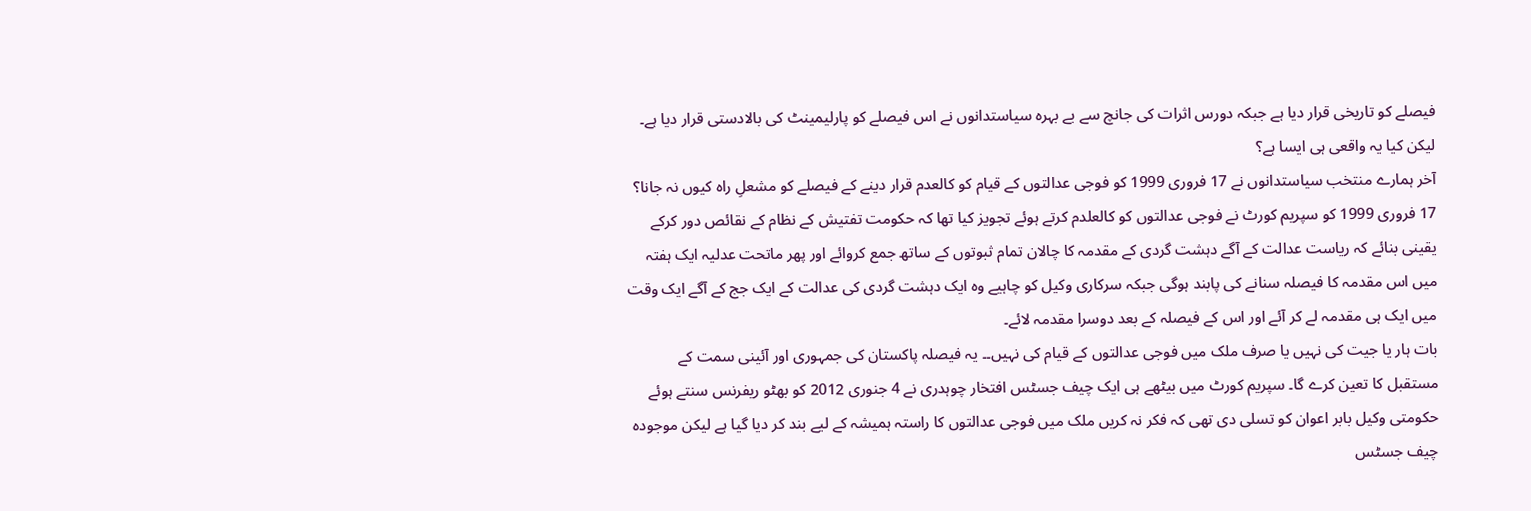فیصلے کو تاریخی قرار دیا ہے جبکہ دورس اثرات کی جانچ سے بے بہرہ سیاستدانوں نے اس فیصلے کو پارلیمینٹ کی بالادستی قرار دیا ہے۔ لیکن کیا یہ واقعی ہی ایسا ہے؟
آخر ہمارے منتخب سیاستدانوں نے 17 فروری 1999 کو فوجی عدالتوں کے قیام کو کالعدم قرار دینے کے فیصلے کو مشعلِ راہ کیوں نہ جانا؟ 17 فروری 1999 کو سپریم کورٹ نے فوجی عدالتوں کو کالعلدم کرتے ہوئے تجویز کیا تھا کہ حکومت تفتیش کے نظام کے نقائص دور کرکے یقینی بنائے کہ ریاست عدالت کے آگے دہشت گردی کے مقدمہ کا چالان تمام ثبوتوں کے ساتھ جمع کروائے اور پھر ماتحت عدلیہ ایک ہفتہ میں اس مقدمہ کا فیصلہ سنانے کی پابند ہوگی جبکہ سرکاری وکیل کو چاہیے وہ ایک دہشت گردی کی عدالت کے ایک جج کے آگے ایک وقت میں ایک ہی مقدمہ لے کر آئے اور اس کے فیصلہ کے بعد دوسرا مقدمہ لائے۔
بات ہار یا جیت کی نہیں یا صرف ملک میں فوجی عدالتوں کے قیام کی نہیں۔۔ یہ فیصلہ پاکستان کی جمہوری اور آئینی سمت کے مستقبل کا تعین کرے گا۔ سپریم کورٹ میں بیٹھے ہی ایک چیف جسٹس افتخار چوہدری نے 4 جنوری 2012 کو بھٹو ریفرنس سنتے ہوئے حکومتی وکیل بابر اعوان کو تسلی دی تھی کہ فکر نہ کریں ملک میں فوجی عدالتوں کا راستہ ہمیشہ کے لیے بند کر دیا گیا ہے لیکن موجودہ چیف جسٹس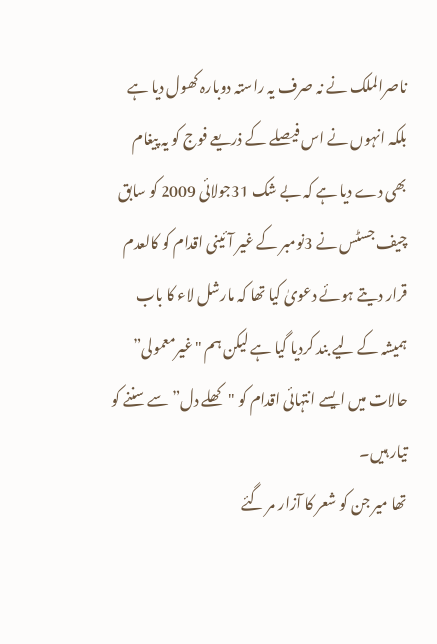ناصرالملک نے نہ صرف یہ راستہ دوبارہ کھول دیا ہے بلکہ انہوں نے اس فیصلے کے ذریعے فوج کو یہ پیغام بھی دے دیا ہے کہ بے شک 31جولائی 2009 کو سابق چیف جسٹس نے 3نومبر کے غیر آئینی اقدام کو کالعدم قرار دیتے ہوئے دعویٰ کیا تھا کہ مارشل لاء کا باب ہمیشہ کے لیے بند کردیا گیا ہے لیکن ہم "غیرمعمولی” حالات میں ایسے انتہائی اقدام کو "کھلے دل” سے سننے کو تیار ہیں۔
تھا میر جن کو شعر کا آزار مر گئے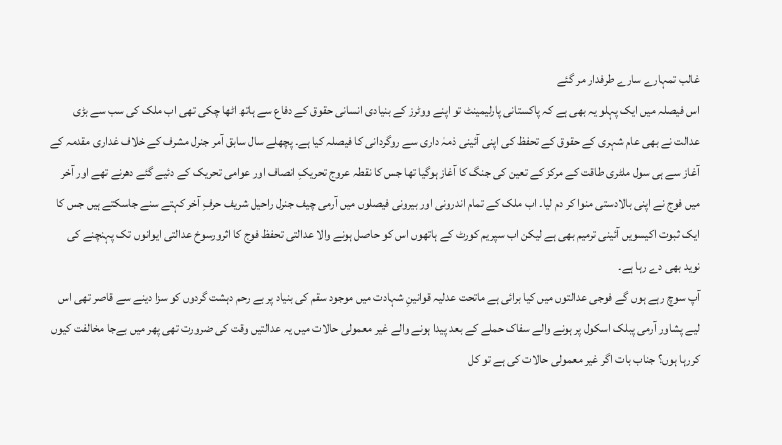غالب تمہارے سارے طرفدار مر گئے
اس فیصلہ میں ایک پہلو یہ بھی ہے کہ پاکستانی پارلیمینٹ تو اپنے ووٹرز کے بنیادی انسانی حقوق کے دفاع سے ہاتھ اٹھا چکی تھی اب ملک کی سب سے بڑی عدالت نے بھی عام شہری کے حقوق کے تحفظ کی اپنی آئینی ذمہٰ داری سے روگردانی کا فیصلہ کیا ہے۔ پچھلے سال سابق آمر جنرل مشرف کے خلاف غداری مقدمہ کے آغاز سے ہی سول ملٹری طاقت کے مرکز کے تعین کی جنگ کا آغاز ہوگیا تھا جس کا نقطہ عروج تحریکِ انصاف اور عوامی تحریک کے دئیے گئے دھرنے تھے اور آخر میں فوج نے اپنی بالادستی منوا کر دم لیا۔ اب ملک کے تمام اندرونی اور بیرونی فیصلوں میں آرمی چیف جنرل راحیل شریف حرفِ آخر کہتے سنے جاسکتے ہیں جس کا ایک ثبوت اکیسویں آئینی ترمیم بھی ہے لیکن اب سپریم کورٹ کے ہاتھوں اس کو حاصل ہونے والا عدالتی تحفظ فوج کا اثرورسوخ عدالتی ایوانوں تک پہنچنے کی نوید بھی دے رہا ہے۔
آپ سوچ رہے ہوں گے فوجی عدالتوں میں کیا برائی ہے ماتحت عدلیہ قوانینِ شہادت میں موجود سقم کی بنیاد پر بے رحم دہشت گردوں کو سزا دینے سے قاصر تھی اس لیے پشاور آرمی پبلک اسکول پر ہونے والے سفاک حملے کے بعد پیدا ہونے والے غیر معمولی حالات میں یہ عدالتیں وقت کی ضرورت تھی پھر میں بےجا مخالفت کیوں کررہا ہوں؟ جناب بات اگر غیر معمولی حالات کی ہے تو کل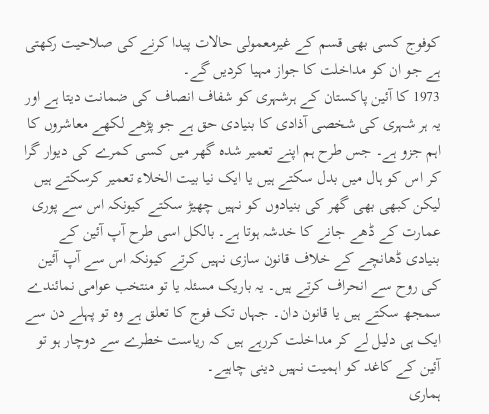کوفوج کسی بھی قسم کے غیرمعمولی حالات پیدا کرنے کی صلاحیت رکھتی ہے جو ان کو مداخلت کا جواز مہیا کردیں گے۔
1973 کا آئین پاکستان کے ہرشہری کو شفاف انصاف کی ضمانت دیتا ہے اور یہ ہر شہری کی شخصی آذادی کا بنیادی حق ہے جو پڑھے لکھے معاشروں کا اہم جزو ہے۔ جس طرح ہم اپنے تعمیر شدہ گھر میں کسی کمرے کی دیوار گرا کر اس کو ہال میں بدل سکتے ہیں یا ایک نیا بیت الخلاء تعمیر کرسکتے ہیں لیکن کبھی بھی گھر کی بنیادوں کو نہیں چھیڑ سکتے کیونکہ اس سے پوری عمارت کے ڈھے جانے کا خدشہ ہوتا ہے۔ بالکل اسی طرح آپ آئین کے بنیادی ڈھانچے کے خلاف قانون سازی نہیں کرتے کیونکہ اس سے آپ آئین کی روح سے انحراف کرتے ہیں۔ یہ باریک مسئلہ یا تو منتخب عوامی نمائندے سمجھ سکتے ہیں یا قانون دان۔ جہاں تک فوج کا تعلق ہے وہ تو پہلے دن سے ایک ہی دلیل لے کر مداخلت کررہے ہیں کہ ریاست خطرے سے دوچار ہو تو آئین کے کاغد کو اہمیت نہیں دینی چاہیے۔
ہماری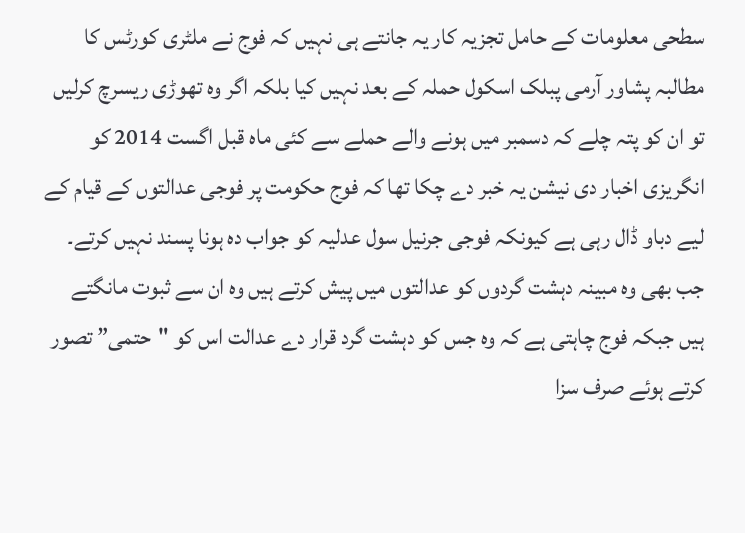سطحی معلومات کے حامل تجزیہ کار یہ جانتے ہی نہیں کہ فوج نے ملٹری کورٹس کا مطالبہ پشاور آرمی پبلک اسکول حملہ کے بعد نہیں کیا بلکہ اگر وہ تھوڑی ریسرچ کرلیں تو ان کو پتہ چلے کہ دسمبر میں ہونے والے حملے سے کئی ماہ قبل اگست 2014 کو انگریزی اخبار دی نیشن یہ خبر دے چکا تھا کہ فوج حکومت پر فوجی عدالتوں کے قیام کے لیے دباو ڈال رہی ہے کیونکہ فوجی جرنیل سول عدلیہ کو جواب دہ ہونا پسند نہیں کرتے۔ جب بھی وہ مبینہ دہشت گردوں کو عدالتوں میں پیش کرتے ہیں وہ ان سے ثبوت مانگتے ہیں جبکہ فوج چاہتی ہے کہ وہ جس کو دہشت گرد قرار دے عدالت اس کو "حتمی” تصور کرتے ہوئے صرف سزا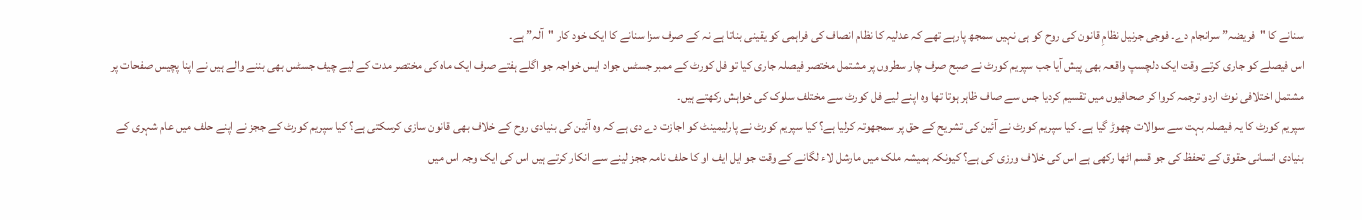سنانے کا "فریضہ” سرانجام دے۔ فوجی جرنیل نظامِ قانون کی روح کو ہی نہیں سمجھ پارہے تھے کہ عدلیہ کا نظام انصاف کی فراہمی کو یقینی بناتا ہے نہ کے صرف سزا سنانے کا ایک خود کار "آلہ” ہے۔
اس فیصلے کو جاری کرتے وقت ایک دلچسپ واقعہ بھی پیش آیا جب سپریم کورٹ نے صبح صرف چار سطروں پر مشتمل مختصر فیصلہ جاری کیا تو فل کورٹ کے ممبر جسٹس جواد ایس خواجہ جو اگلے ہفتے صرف ایک ماہ کی مختصر مدت کے لیے چیف جسٹس بھی بننے والے ہیں نے اپنا پچیس صفحات پر مشتمل اختلافی نوٹ اردو ترجمہ کروا کر صحافیوں میں تقسیم کردیا جس سے صاف ظاہر ہوتا تھا وہ اپنے لیے فل کورٹ سے مختلف سلوک کی خواہش رکھتے ہیں۔
سپریم کورٹ کا یہ فیصلہ بہت سے سوالات چھوڑ گیا ہے۔ کیا سپریم کورٹ نے آئین کی تشریح کے حق پر سمجھوتہ کرلیا ہے؟ کیا سپریم کورٹ نے پارلیمینٹ کو اجازت دے دی ہے کہ وہ آئین کی بنیادی روح کے خلاف بھی قانون سازی کرسکتی ہے؟ کیا سپریم کورٹ کے ججز نے اپنے حلف میں عام شہری کے بنیادی انسانی حقوق کے تحفظ کی جو قسم اٹھا رکھی ہے اس کی خلاف ورزی کی ہے؟ کیونکہ ہمیشہ ملک میں مارشل لاء لگانے کے وقت جو ایل ایف او کا حلف نامہ ججز لینے سے انکار کرتے ہیں اس کی ایک وجہ اس میں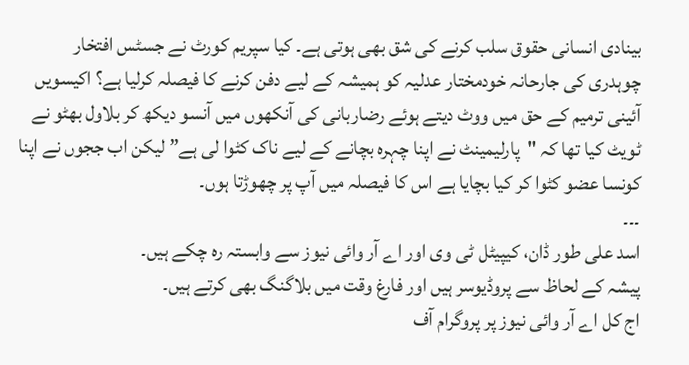بینادی انسانی حقوق سلب کرنے کی شق بھی ہوتی ہے۔ کیا سپریم کورٹ نے جسٹس افتخار چوہدری کی جارحانہ خودمختار عدلیہ کو ہمیشہ کے لیے دفن کرنے کا فیصلہ کرلیا ہے؟ اکیسویں آئینی ترمیم کے حق میں ووٹ دیتے ہوئے رضاربانی کی آنکھوں میں آنسو دیکھ کر بلاول بھٹو نے ٹویٹ کیا تھا کہ "پارلیمینٹ نے اپنا چہرہ بچانے کے لیے ناک کٹوا لی ہے” لیکن اب ججوں نے اپنا کونسا عضو کٹوا کر کیا بچایا ہے اس کا فیصلہ میں آپ پر چھوڑتا ہوں۔
۔۔۔
اسد علی طور ڈان، کیپیٹل ٹی وی اور اے آر وائی نیوز سے وابستہ رہ چکے ہیں۔
پیشہ کے لحاظ سے پروڈیوسر ہیں اور فارغ وقت میں بلاگنگ بھی کرتے ہیں۔
اج کل اے آر وائی نیوز پر پروگرام آف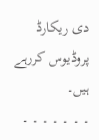دی ریکارڈ پروڈیوس کررہے ہیں۔
۔ ۔ ۔ ۔ ۔ ۔ ۔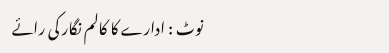نوٹ : ادارے کا کالم نگار کی رائے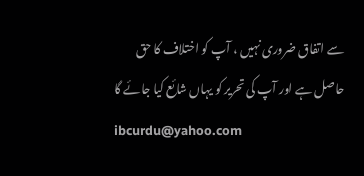سے اتفاق ضروری نہیں ، آپ کو اختلاف کا حق حاصل ہے اور آپ کی تحریر کو یہاں شائع کیا جائے گا
ibcurdu@yahoo.com